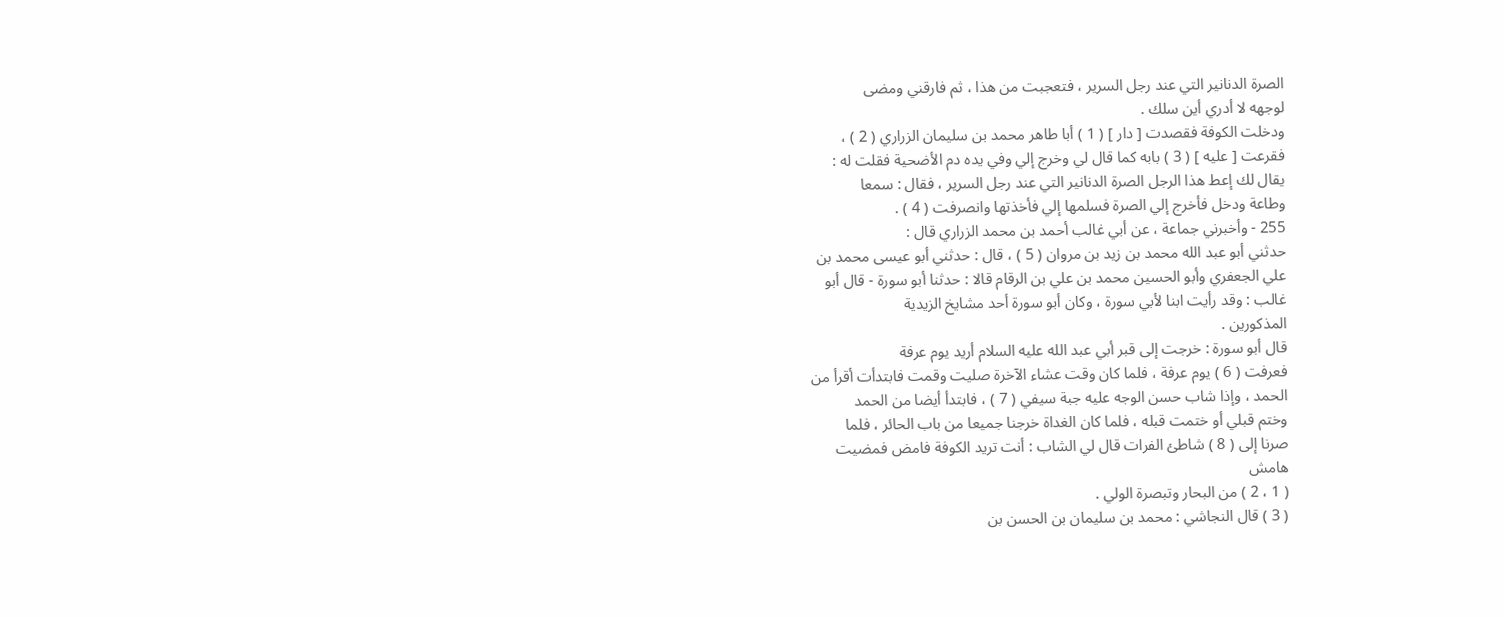الصرة الدنانير التي عند رجل السرير ، فتعجبت من هذا ، ثم فارقني ومضى
لوجهه لا أدري أين سلك .
ودخلت الكوفة فقصدت [ دار ] ( 1 ) أبا طاهر محمد بن سليمان الزراري ( 2 ) ،
فقرعت [ عليه ] ( 3 ) بابه كما قال لي وخرج إلي وفي يده دم الأضحية فقلت له :
يقال لك إعط هذا الرجل الصرة الدنانير التي عند رجل السرير ، فقال : سمعا
وطاعة ودخل فأخرج إلي الصرة فسلمها إلي فأخذتها وانصرفت ( 4 ) .
255 - وأخبرني جماعة ، عن أبي غالب أحمد بن محمد الزراري قال :
حدثني أبو عبد الله محمد بن زيد بن مروان ( 5 ) ، قال : حدثني أبو عيسى محمد بن
علي الجعفري وأبو الحسين محمد بن علي بن الرقام قالا : حدثنا أبو سورة - قال أبو
غالب : وقد رأيت ابنا لأبي سورة ، وكان أبو سورة أحد مشايخ الزيدية
المذكورين .
قال أبو سورة : خرجت إلى قبر أبي عبد الله عليه السلام أريد يوم عرفة
فعرفت ( 6 ) يوم عرفة ، فلما كان وقت عشاء الآخرة صليت وقمت فابتدأت أقرأ من
الحمد ، وإذا شاب حسن الوجه عليه جبة سيفي ( 7 ) ، فابتدأ أيضا من الحمد
وختم قبلي أو ختمت قبله ، فلما كان الغداة خرجنا جميعا من باب الحائر ، فلما
صرنا إلى ( 8 ) شاطئ الفرات قال لي الشاب : أنت تريد الكوفة فامض فمضيت
هامش
( 1 ، 2 ) من البحار وتبصرة الولي .
( 3 ) قال النجاشي : محمد بن سليمان بن الحسن بن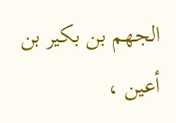الجهم بن بكير بن أعين ،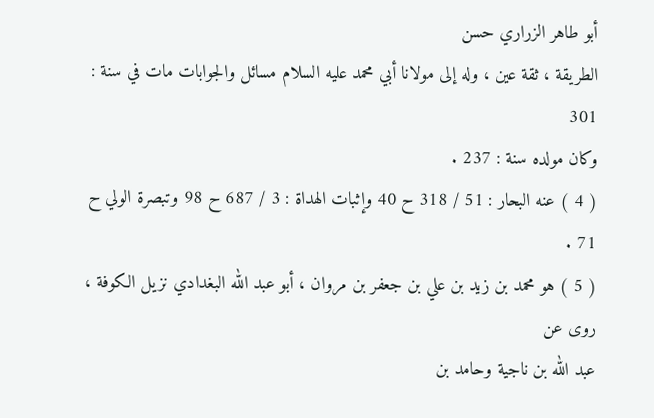أبو طاهر الزراري حسن
الطريقة ، ثقة عين ، وله إلى مولانا أبي محمد عليه السلام مسائل والجوابات مات في سنة : 301
وكان مولده سنة : 237 .
( 4 ) عنه البحار : 51 / 318 ح 40 وإثبات الهداة : 3 / 687 ح 98 وتبصرة الولي ح 71 .
( 5 ) هو محمد بن زيد بن علي بن جعفر بن مروان ، أبو عبد الله البغدادي نزيل الكوفة ، روى عن
عبد الله بن ناجية وحامد بن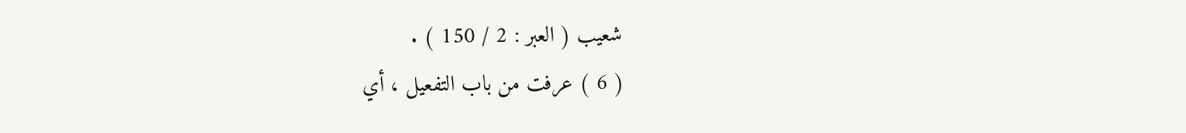شعيب ( العبر : 2 / 150 ) .
( 6 ) عرفت من باب التفعيل ، أي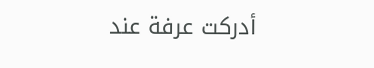أدركت عرفة عند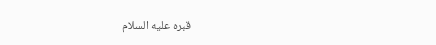قبره عليه السلام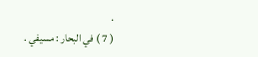.
( 7 ) في البحار : مسيفي .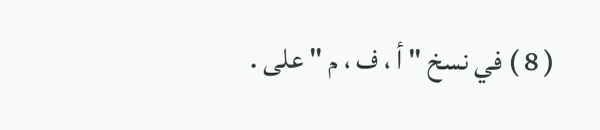( 8 ) في نسخ " أ ، ف ، م " على .